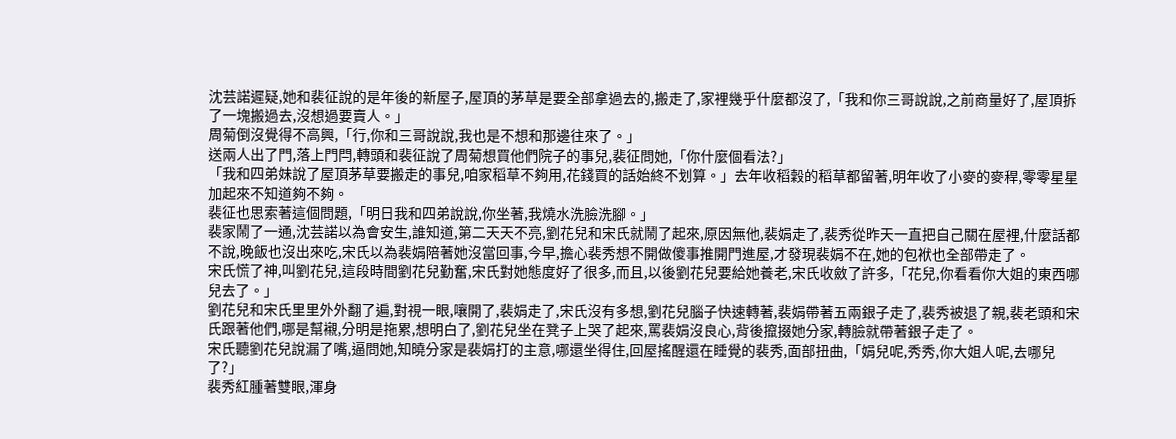沈芸諾遲疑,她和裴征說的是年後的新屋子,屋頂的茅草是要全部拿過去的,搬走了,家裡幾乎什麼都沒了,「我和你三哥說說,之前商量好了,屋頂拆了一塊搬過去,沒想過要賣人。」
周菊倒沒覺得不高興,「行,你和三哥說說,我也是不想和那邊往來了。」
送兩人出了門,落上門閂,轉頭和裴征說了周菊想買他們院子的事兒,裴征問她,「你什麼個看法?」
「我和四弟妹說了屋頂茅草要搬走的事兒,咱家稻草不夠用,花錢買的話始終不划算。」去年收稻穀的稻草都留著,明年收了小麥的麥稈,零零星星加起來不知道夠不夠。
裴征也思索著這個問題,「明日我和四弟說說,你坐著,我燒水洗臉洗腳。」
裴家鬧了一通,沈芸諾以為會安生,誰知道,第二天天不亮,劉花兒和宋氏就鬧了起來,原因無他,裴娟走了,裴秀從昨天一直把自己關在屋裡,什麼話都不說,晚飯也沒出來吃,宋氏以為裴娟陪著她沒當回事,今早,擔心裴秀想不開做傻事推開門進屋,才發現裴娟不在,她的包袱也全部帶走了。
宋氏慌了神,叫劉花兒,這段時間劉花兒勤奮,宋氏對她態度好了很多,而且,以後劉花兒要給她養老,宋氏收斂了許多,「花兒,你看看你大姐的東西哪兒去了。」
劉花兒和宋氏里里外外翻了遍,對視一眼,嚷開了,裴娟走了,宋氏沒有多想,劉花兒腦子快速轉著,裴娟帶著五兩銀子走了,裴秀被退了親,裴老頭和宋氏跟著他們,哪是幫襯,分明是拖累,想明白了,劉花兒坐在凳子上哭了起來,罵裴娟沒良心,背後攛掇她分家,轉臉就帶著銀子走了。
宋氏聽劉花兒說漏了嘴,逼問她,知曉分家是裴娟打的主意,哪還坐得住,回屋搖醒還在睡覺的裴秀,面部扭曲,「娟兒呢,秀秀,你大姐人呢,去哪兒了?」
裴秀紅腫著雙眼,渾身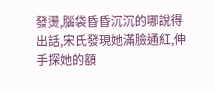發燙,腦袋昏昏沉沉的哪說得出話,宋氏發現她滿臉通紅,伸手探她的額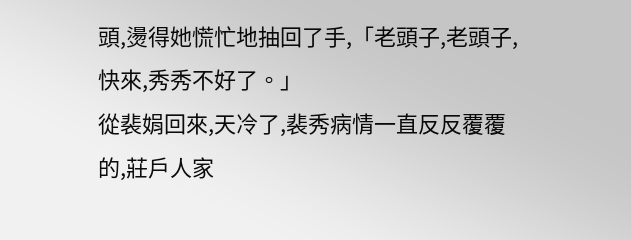頭,燙得她慌忙地抽回了手,「老頭子,老頭子,快來,秀秀不好了。」
從裴娟回來,天冷了,裴秀病情一直反反覆覆的,莊戶人家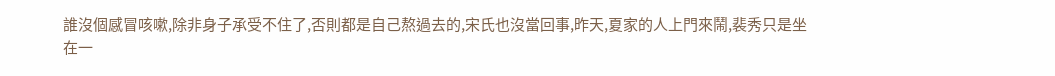誰沒個感冒咳嗽,除非身子承受不住了,否則都是自己熬過去的,宋氏也沒當回事,昨天,夏家的人上門來鬧,裴秀只是坐在一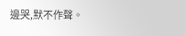邊哭,默不作聲。